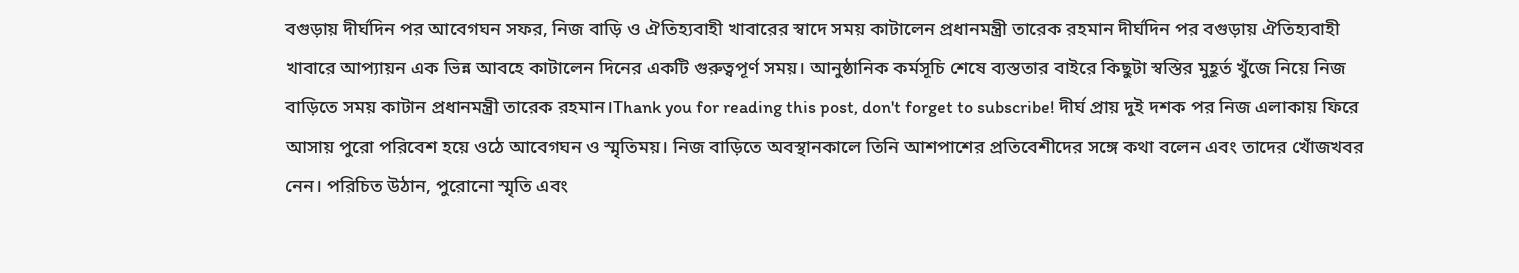বগুড়ায় দীর্ঘদিন পর আবেগঘন সফর, নিজ বাড়ি ও ঐতিহ্যবাহী খাবারের স্বাদে সময় কাটালেন প্রধানমন্ত্রী তারেক রহমান দীর্ঘদিন পর বগুড়ায় ঐতিহ্যবাহী খাবারে আপ্যায়ন এক ভিন্ন আবহে কাটালেন দিনের একটি গুরুত্বপূর্ণ সময়। আনুষ্ঠানিক কর্মসূচি শেষে ব্যস্ততার বাইরে কিছুটা স্বস্তির মুহূর্ত খুঁজে নিয়ে নিজ বাড়িতে সময় কাটান প্রধানমন্ত্রী তারেক রহমান।Thank you for reading this post, don't forget to subscribe! দীর্ঘ প্রায় দুই দশক পর নিজ এলাকায় ফিরে আসায় পুরো পরিবেশ হয়ে ওঠে আবেগঘন ও স্মৃতিময়। নিজ বাড়িতে অবস্থানকালে তিনি আশপাশের প্রতিবেশীদের সঙ্গে কথা বলেন এবং তাদের খোঁজখবর নেন। পরিচিত উঠান, পুরোনো স্মৃতি এবং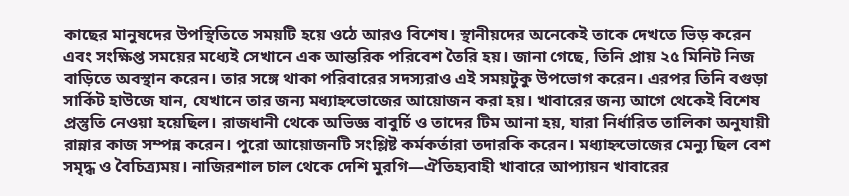কাছের মানুষদের উপস্থিতিতে সময়টি হয়ে ওঠে আরও বিশেষ। স্থানীয়দের অনেকেই তাকে দেখতে ভিড় করেন এবং সংক্ষিপ্ত সময়ের মধ্যেই সেখানে এক আন্তরিক পরিবেশ তৈরি হয়। জানা গেছে, তিনি প্রায় ২৫ মিনিট নিজ বাড়িতে অবস্থান করেন। তার সঙ্গে থাকা পরিবারের সদস্যরাও এই সময়টুকু উপভোগ করেন। এরপর তিনি বগুড়া সার্কিট হাউজে যান, যেখানে তার জন্য মধ্যাহ্নভোজের আয়োজন করা হয়। খাবারের জন্য আগে থেকেই বিশেষ প্রস্তুতি নেওয়া হয়েছিল। রাজধানী থেকে অভিজ্ঞ বাবুর্চি ও তাদের টিম আনা হয়, যারা নির্ধারিত তালিকা অনুযায়ী রান্নার কাজ সম্পন্ন করেন। পুরো আয়োজনটি সংশ্লিষ্ট কর্মকর্তারা তদারকি করেন। মধ্যাহ্নভোজের মেন্যু ছিল বেশ সমৃদ্ধ ও বৈচিত্র্যময়। নাজিরশাল চাল থেকে দেশি মুরগি—ঐতিহ্যবাহী খাবারে আপ্যায়ন খাবারের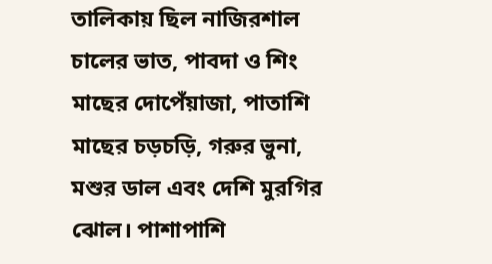তালিকায় ছিল নাজিরশাল চালের ভাত, পাবদা ও শিং মাছের দোপেঁয়াজা, পাতাশি মাছের চড়চড়ি, গরুর ভুনা, মশুর ডাল এবং দেশি মুরগির ঝোল। পাশাপাশি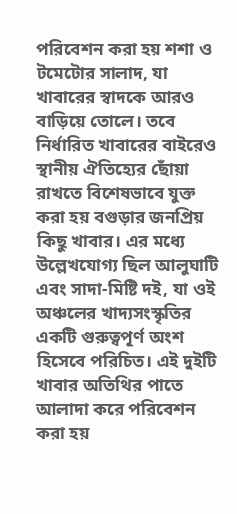পরিবেশন করা হয় শশা ও টমেটোর সালাদ, যা খাবারের স্বাদকে আরও বাড়িয়ে তোলে। তবে নির্ধারিত খাবারের বাইরেও স্থানীয় ঐতিহ্যের ছোঁয়া রাখতে বিশেষভাবে যুক্ত করা হয় বগুড়ার জনপ্রিয় কিছু খাবার। এর মধ্যে উল্লেখযোগ্য ছিল আলুঘাটি এবং সাদা-মিষ্টি দই, যা ওই অঞ্চলের খাদ্যসংস্কৃতির একটি গুরুত্বপূর্ণ অংশ হিসেবে পরিচিত। এই দুইটি খাবার অতিথির পাতে আলাদা করে পরিবেশন করা হয়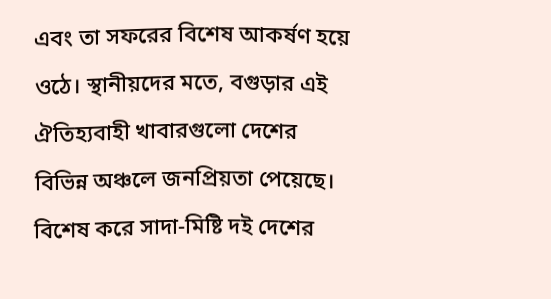এবং তা সফরের বিশেষ আকর্ষণ হয়ে ওঠে। স্থানীয়দের মতে, বগুড়ার এই ঐতিহ্যবাহী খাবারগুলো দেশের বিভিন্ন অঞ্চলে জনপ্রিয়তা পেয়েছে। বিশেষ করে সাদা-মিষ্টি দই দেশের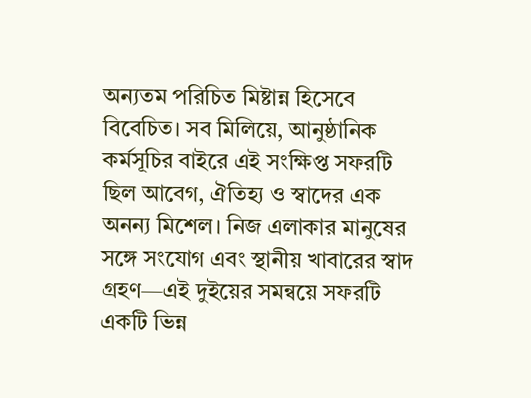অন্যতম পরিচিত মিষ্টান্ন হিসেবে বিবেচিত। সব মিলিয়ে, আনুষ্ঠানিক কর্মসূচির বাইরে এই সংক্ষিপ্ত সফরটি ছিল আবেগ, ঐতিহ্য ও স্বাদের এক অনন্য মিশেল। নিজ এলাকার মানুষের সঙ্গে সংযোগ এবং স্থানীয় খাবারের স্বাদ গ্রহণ—এই দুইয়ের সমন্বয়ে সফরটি একটি ভিন্ন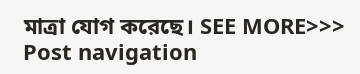মাত্রা যোগ করেছে। SEE MORE>>> Post navigation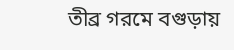তীব্র গরমে বগুড়ায়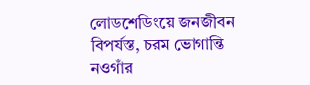লোডশেডিংয়ে জনজীবন বিপর্যস্ত, চরম ভোগান্তি নওগাঁর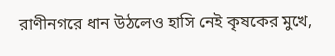রাণীনগরে ধান উঠলেও হাসি নেই কৃষকের মুখে,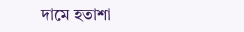দামে হতাশা